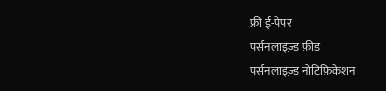फ्री ई-पेपर
पर्सनलाइज़्ड फ़ीड
पर्सनलाइज़्ड नोटिफ़िकेशन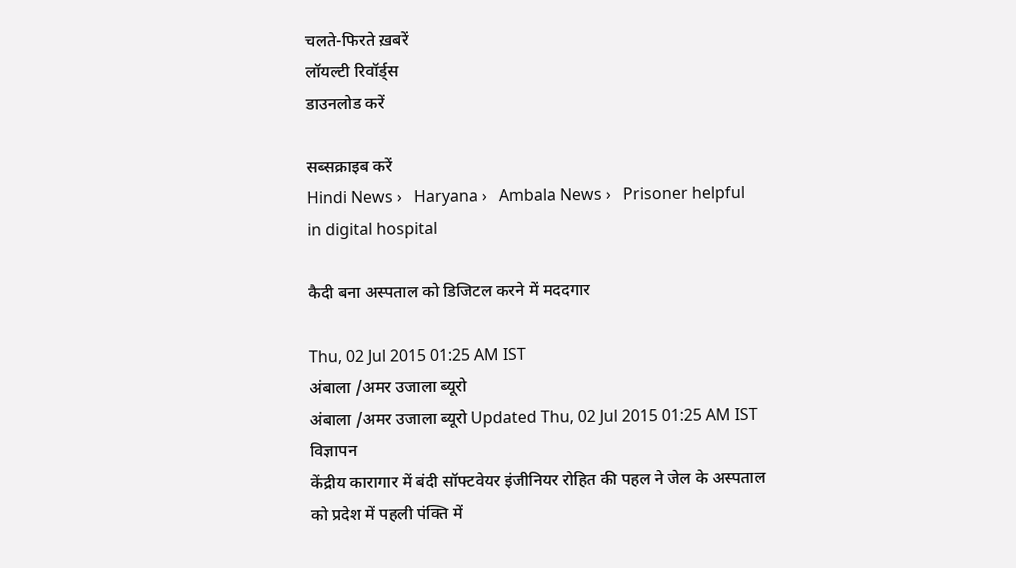चलते-फिरते ख़बरें
लॉयल्टी रिवॉर्ड्स
डाउनलोड करें

सब्सक्राइब करें
Hindi News ›   Haryana ›   Ambala News ›   Prisoner helpful in digital hospital

कैदी बना अस्पताल को डिजिटल करने में मददगार

Thu, 02 Jul 2015 01:25 AM IST
अंबाला /अमर उजाला ब्यूरो
अंबाला /अमर उजाला ब्यूरो Updated Thu, 02 Jul 2015 01:25 AM IST
विज्ञापन
केंद्रीय कारागार में बंदी सॉफ्टवेयर इंजीनियर रोहित की पहल ने जेल के अस्पताल को प्रदेश में पहली पंक्ति में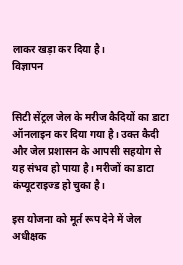लाकर खड़ा कर दिया है।
विज्ञापन


सिटी सेंट्रल जेल के मरीज कैदियों का डाटा ऑनलाइन कर दिया गया है। उक्त कैदी और जेल प्रशासन के आपसी सहयोग से यह संभव हो पाया है। मरीजों का डाटा कंप्यूटराइज्ड हो चुका है।

इस योजना को मूर्त रूप देने में जेल अधीक्षक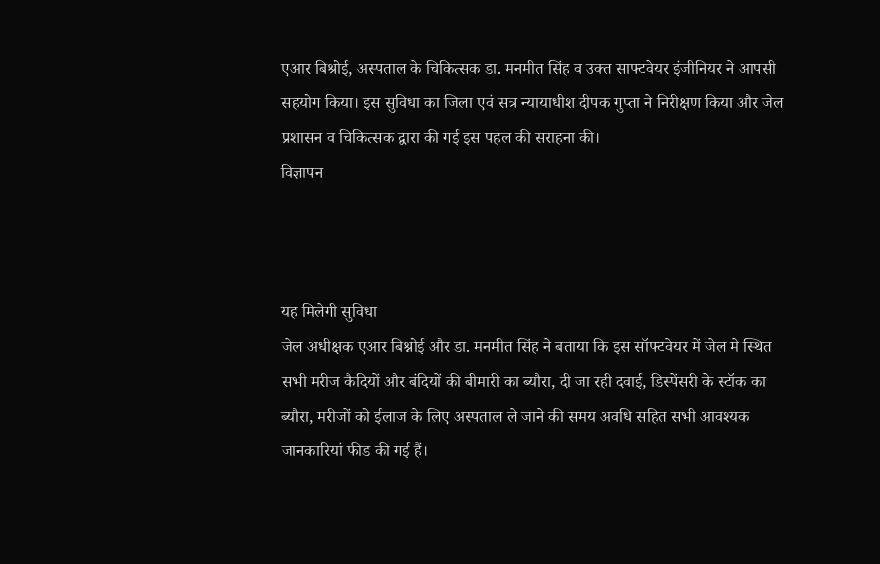एआर बिश्रोई, अस्पताल के चिकित्सक डा. मनमीत सिंह व उक्त साफ्टवेयर इंजीनियर ने आपसी सहयोग किया। इस सुविधा का जिला एवं सत्र न्यायाधीश दीपक गुप्ता ने निरीक्षण किया और जेल प्रशासन व चिकित्सक द्वारा की गई इस पहल की सराहना की।
विज्ञापन



यह मिलेगी सुविधा
जेल अधीक्षक एआर बिश्नोई और डा. मनमीत सिंह ने बताया कि इस सॉफ्टवेयर में जेल मे स्थित सभी मरीज कैदियों और बंदियों की बीमारी का ब्यौरा, दी जा रही दवाई, डिस्पेंसरी के स्टॉक का ब्यौरा, मरीजों को ईलाज के लिए अस्पताल ले जाने की समय अवधि सहित सभी आवश्यक जानकारियां फीड की गई हैं।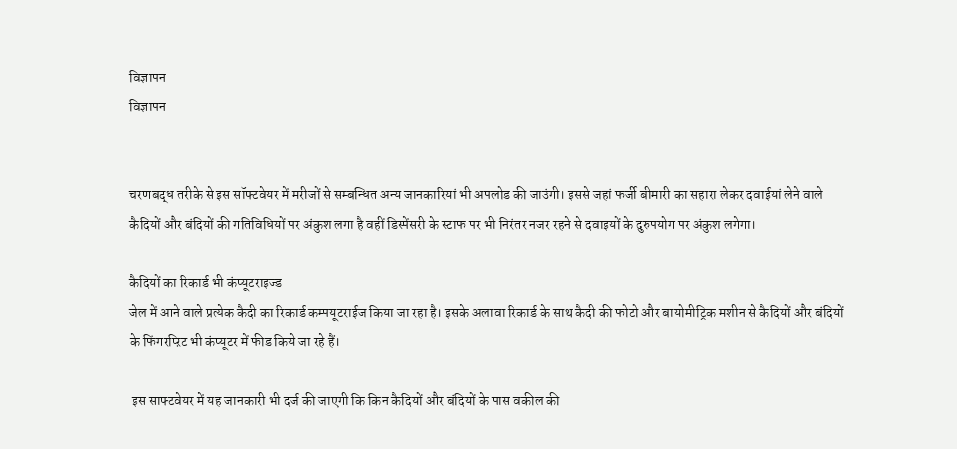विज्ञापन
विज्ञापन


चरणबद्ध तरीके से इस सॉफ्टवेयर में मरीजों से सम्बन्धित अन्य जानकारियां भी अपलोड की जाउंगी। इससे जहां फर्जी बीमारी का सहारा लेकर दवाईयां लेने वाले कैदियों और बंदियों की गतिविधियों पर अंकुश लगा है वहीं डिस्पेंसरी के स्टाफ पर भी निरंतर नजर रहने से दवाइयों के दुरुपयोग पर अंकुश लगेगा।

कैदियों का रिकार्ड भी कंप्यूटराइज्ड
जेल में आने वाले प्रत्येक कैदी का रिकार्ड कम्पयूटराईज किया जा रहा है। इसके अलावा रिकार्ड के साथ कैदी की फोटो और बायोमीट्रिक मशीन से कैदियों और बंदियों के फिंगरप्ऱिट भी कंप्यूटर में फीड किये जा रहे हैं।

 इस साफ्टवेयर में यह जानकारी भी दर्ज की जाएगी कि किन कैदियों और बंदियों के पास वकील की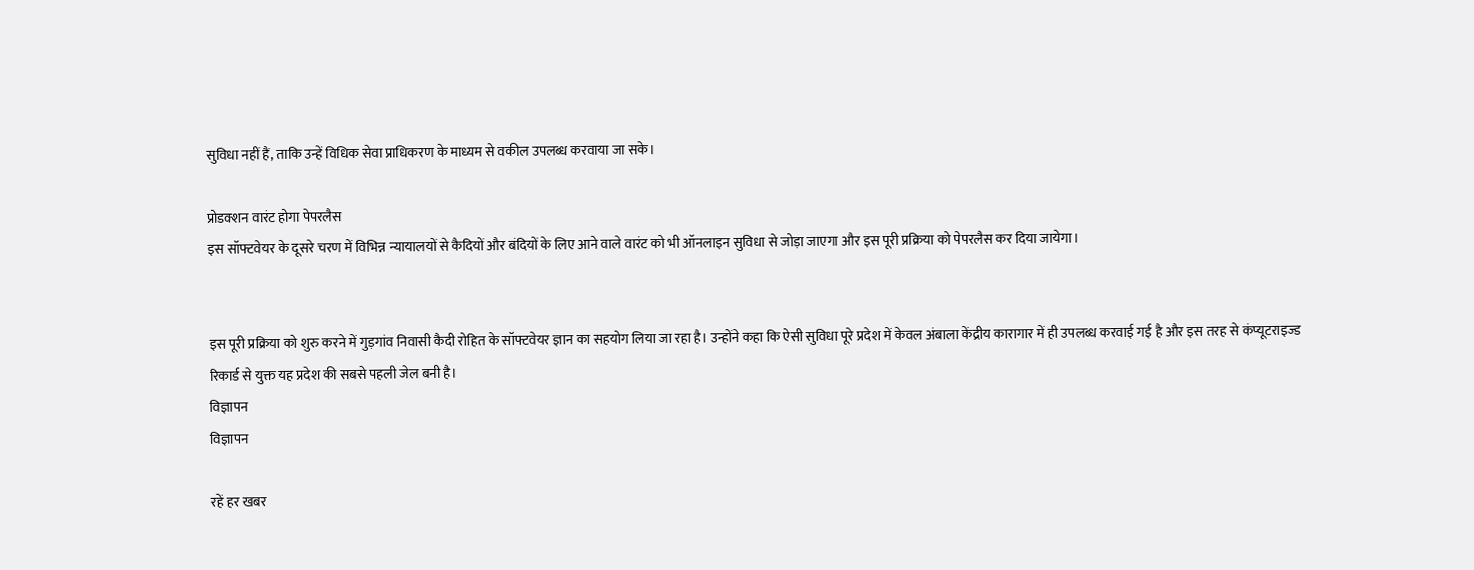सुविधा नहीं हैं, ताकि उन्हें विधिक सेवा प्राधिकरण के माध्यम से वकील उपलब्ध करवाया जा सके।

प्रोडक्शन वारंट होगा पेपरलैस
इस सॉफ्टवेयर के दूसरे चरण में विभिन्न न्यायालयों से कैदियों और बंदियों के लिए आने वाले वारंट को भी ऑनलाइन सुविधा से जोड़ा जाएगा और इस पूरी प्रक्रिया को पेपरलैस कर दिया जायेगा।


इस पूरी प्रक्रिया को शुरु करने में गुड़गांव निवासी कैदी रोहित के सॉफ्टवेयर ज्ञान का सहयोग लिया जा रहा है। उन्होंने कहा कि ऐसी सुविधा पूरे प्रदेश में केवल अंबाला केंद्रीय कारागार में ही उपलब्ध करवाई गई है और इस तरह से कंप्यूटराइज्ड रिकार्ड से युक्त यह प्रदेश की सबसे पहली जेल बनी है।
विज्ञापन
विज्ञापन

रहें हर खबर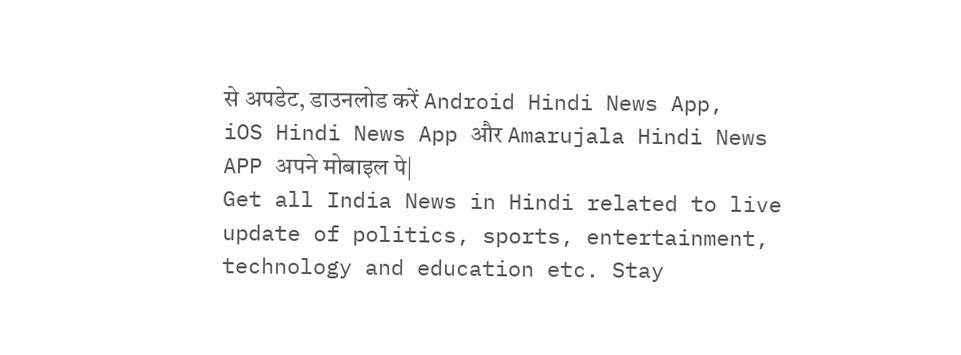से अपडेट, डाउनलोड करें Android Hindi News App, iOS Hindi News App और Amarujala Hindi News APP अपने मोबाइल पे|
Get all India News in Hindi related to live update of politics, sports, entertainment, technology and education etc. Stay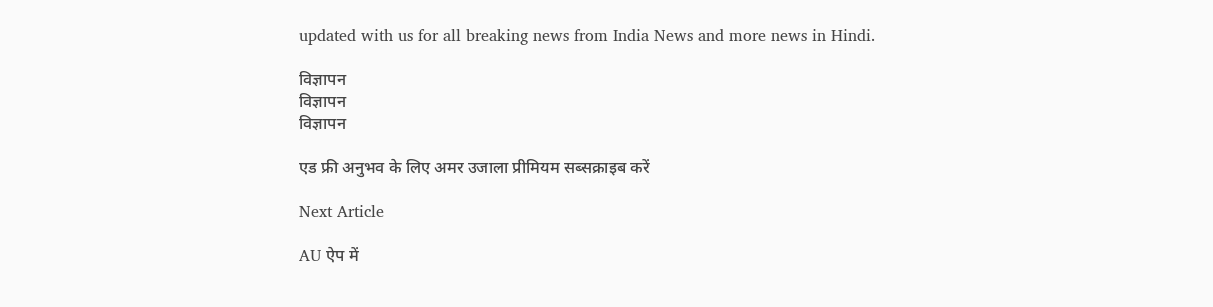updated with us for all breaking news from India News and more news in Hindi.

विज्ञापन
विज्ञापन
विज्ञापन

एड फ्री अनुभव के लिए अमर उजाला प्रीमियम सब्सक्राइब करें

Next Article

AU ऐप में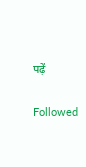पढ़ें

Followed